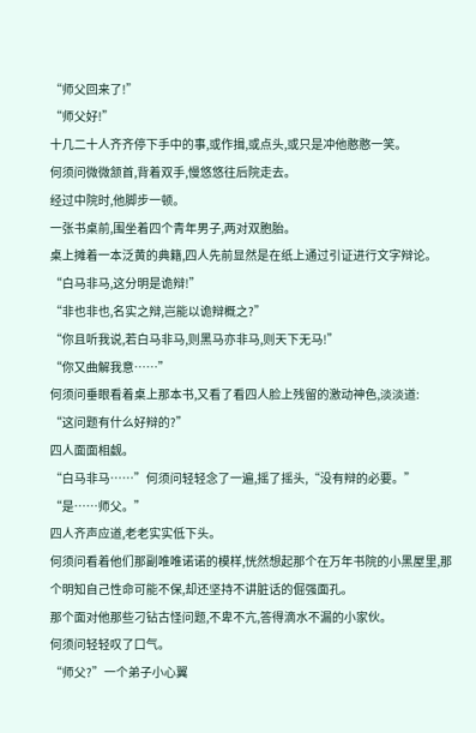“师父回来了!”
“师父好!”
十几二十人齐齐停下手中的事,或作揖,或点头,或只是冲他憨憨一笑。
何须问微微颔首,背着双手,慢悠悠往后院走去。
经过中院时,他脚步一顿。
一张书桌前,围坐着四个青年男子,两对双胞胎。
桌上摊着一本泛黄的典籍,四人先前显然是在纸上通过引证进行文字辩论。
“白马非马,这分明是诡辩!”
“非也非也,名实之辩,岂能以诡辩概之?”
“你且听我说,若白马非马,则黑马亦非马,则天下无马!”
“你又曲解我意……”
何须问垂眼看着桌上那本书,又看了看四人脸上残留的激动神色,淡淡道:
“这问题有什么好辩的?”
四人面面相觑。
“白马非马……”何须问轻轻念了一遍,摇了摇头,“没有辩的必要。”
“是……师父。”
四人齐声应道,老老实实低下头。
何须问看着他们那副唯唯诺诺的模样,恍然想起那个在万年书院的小黑屋里,那个明知自己性命可能不保,却还坚持不讲脏话的倔强面孔。
那个面对他那些刁钻古怪问题,不卑不亢,答得滴水不漏的小家伙。
何须问轻轻叹了口气。
“师父?”一个弟子小心翼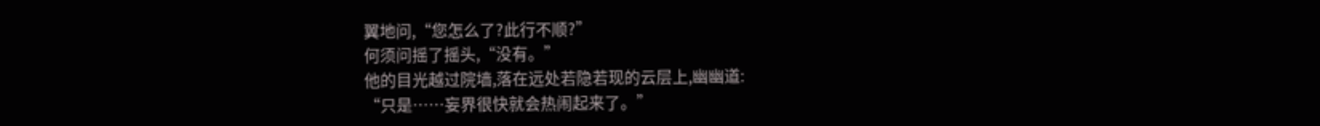翼地问,“您怎么了?此行不顺?”
何须问摇了摇头,“没有。”
他的目光越过院墙,落在远处若隐若现的云层上,幽幽道:
“只是……妄界很快就会热闹起来了。”